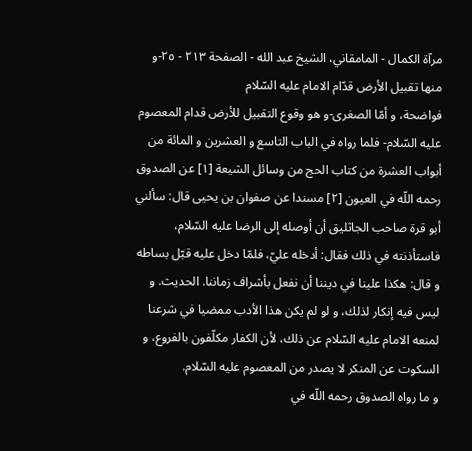مرآة الكمال - المامقاني، الشيخ عبد الله - الصفحة ٢١٣ - ٢٥-و منها تقبيل الأرض قدّام الامام عليه السّلام
فواضحة، و أمّا الصغرى-و هو وقوع التقبيل للأرض قدام المعصوم عليه السّلام- فلما رواه في الباب التاسع و العشرين و المائة من أبواب العشرة من كتاب الحج من وسائل الشيعة [١] عن الصدوق رحمه اللّه في العيون [٢] مسندا عن صفوان بن يحيى قال: سألني أبو قرة صاحب الجاثليق أن أوصله إلى الرضا عليه السّلام، فاستأذنته في ذلك فقال: أدخله عليّ، فلمّا دخل عليه قبّل بساطه و قال: هكذا علينا في ديننا أن نفعل بأشراف زماننا. الحديث. و ليس فيه إنكار لذلك، و لو لم يكن هذا الأدب ممضيا في شرعنا لمنعه الامام عليه السّلام عن ذلك، لأن الكفار مكلّفون بالفروع، و السكوت عن المنكر لا يصدر من المعصوم عليه السّلام.
و ما رواه الصدوق رحمه اللّه في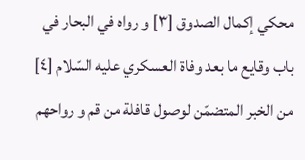محكي إكمال الصدوق [٣] و رواه في البحار في باب وقايع ما بعد وفاة العسكري عليه السّلام [٤] من الخبر المتضمّن لوصول قافلة من قم و رواحهم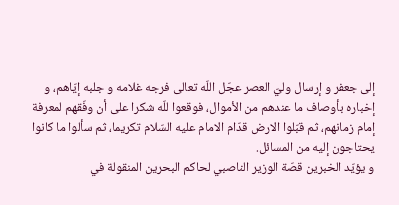إلى جعفر و إرسال وليّ العصر عجّل اللّه تعالى فرجه غلامه و جلبه إيّاهم، و إخباره بأوصاف ما عندهم من الأموال، فوقعوا للّه شكرا على أن وفّقهم لمعرفة إمام زمانهم، ثم قبّلوا الارض قدّام الامام عليه السّلام تكريما، ثم سألوا ما كانوا يحتاجون إليه من المسائل.
و يؤيّد الخبرين قصّة الوزير الناصبي لحاكم البحرين المنقولة في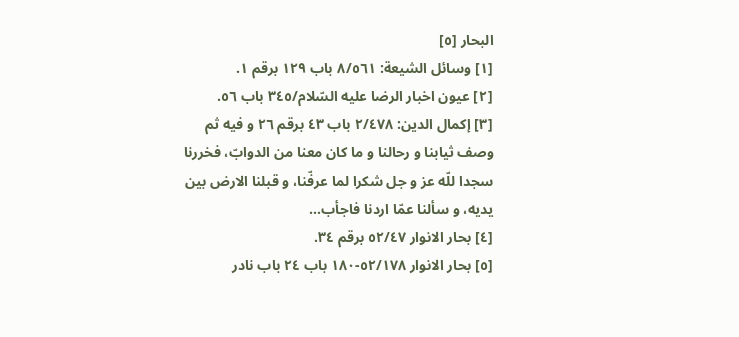البحار [٥]
[١] وسائل الشيعة: ٨/٥٦١ باب ١٢٩ برقم ١.
[٢] عيون اخبار الرضا عليه السّلام/٣٤٥ باب ٥٦.
[٣] إكمال الدين: ٢/٤٧٨ باب ٤٣ برقم ٢٦ و فيه ثم وصف ثيابنا و رحالنا و ما كان معنا من الدوابّ، فخررنا سجدا للّه عز و جل شكرا لما عرفّنا، و قبلنا الارض بين يديه، و سألنا عمّا اردنا فاجأب...
[٤] بحار الانوار ٥٢/٤٧ برقم ٣٤.
[٥] بحار الانوار ٥٢/١٧٨-١٨٠ باب ٢٤ باب نادر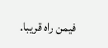فيمن راه قريبا.